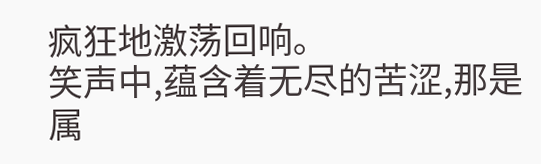疯狂地激荡回响。
笑声中,蕴含着无尽的苦涩,那是属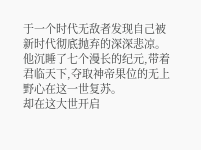于一个时代无敌者发现自己被新时代彻底抛弃的深深悲凉。
他沉睡了七个漫长的纪元,带着君临天下,夺取神帝果位的无上野心在这一世复苏。
却在这大世开启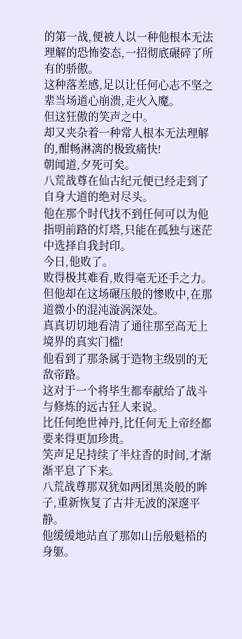的第一战,便被人以一种他根本无法理解的恐怖姿态,一招彻底碾碎了所有的骄傲。
这种落差感,足以让任何心志不坚之辈当场道心崩溃,走火入魔。
但这狂傲的笑声之中。
却又夹杂着一种常人根本无法理解的,酣畅淋漓的极致痛快!
朝闻道,夕死可矣。
八荒战尊在仙古纪元便已经走到了自身大道的绝对尽头。
他在那个时代找不到任何可以为他指明前路的灯塔,只能在孤独与迷茫中选择自我封印。
今日,他败了。
败得极其难看,败得毫无还手之力。
但他却在这场碾压般的惨败中,在那道微小的混沌漩涡深处。
真真切切地看清了通往那至高无上境界的真实门槛!
他看到了那条属于造物主级别的无敌帝路。
这对于一个将毕生都奉献给了战斗与修炼的远古狂人来说。
比任何绝世神丹,比任何无上帝经都要来得更加珍贵。
笑声足足持续了半炷香的时间,才渐渐平息了下来。
八荒战尊那双犹如两团黑炎般的眸子,重新恢复了古井无波的深邃平静。
他缓缓地站直了那如山岳般魁梧的身躯。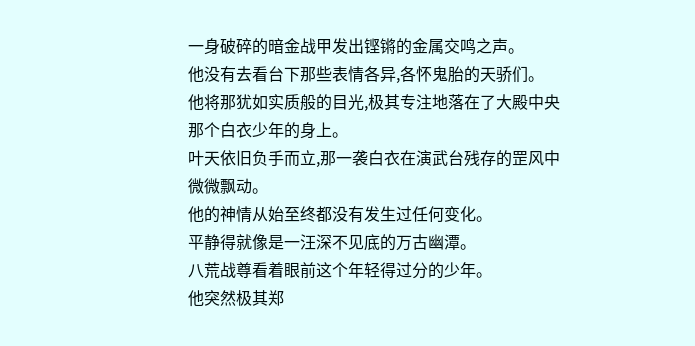一身破碎的暗金战甲发出铿锵的金属交鸣之声。
他没有去看台下那些表情各异,各怀鬼胎的天骄们。
他将那犹如实质般的目光,极其专注地落在了大殿中央那个白衣少年的身上。
叶天依旧负手而立,那一袭白衣在演武台残存的罡风中微微飘动。
他的神情从始至终都没有发生过任何变化。
平静得就像是一汪深不见底的万古幽潭。
八荒战尊看着眼前这个年轻得过分的少年。
他突然极其郑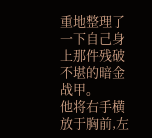重地整理了一下自己身上那件残破不堪的暗金战甲。
他将右手横放于胸前,左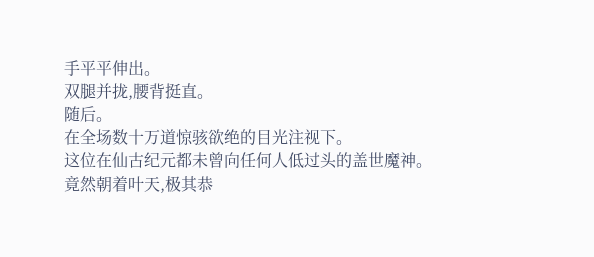手平平伸出。
双腿并拢,腰背挺直。
随后。
在全场数十万道惊骇欲绝的目光注视下。
这位在仙古纪元都未曾向任何人低过头的盖世魔神。
竟然朝着叶天,极其恭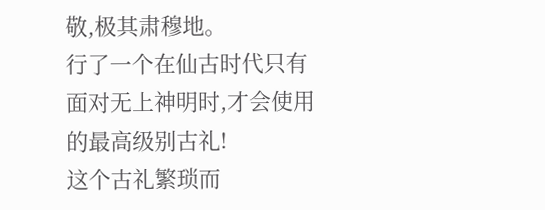敬,极其肃穆地。
行了一个在仙古时代只有面对无上神明时,才会使用的最高级别古礼!
这个古礼繁琐而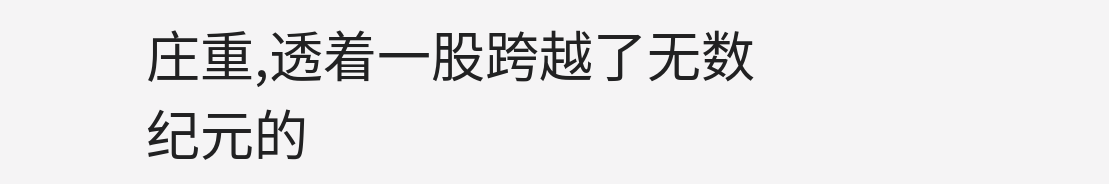庄重,透着一股跨越了无数纪元的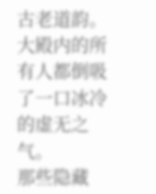古老道韵。
大殿内的所有人都倒吸了一口冰冷的虚无之气。
那些隐藏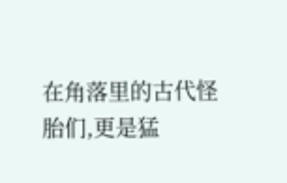在角落里的古代怪胎们,更是猛